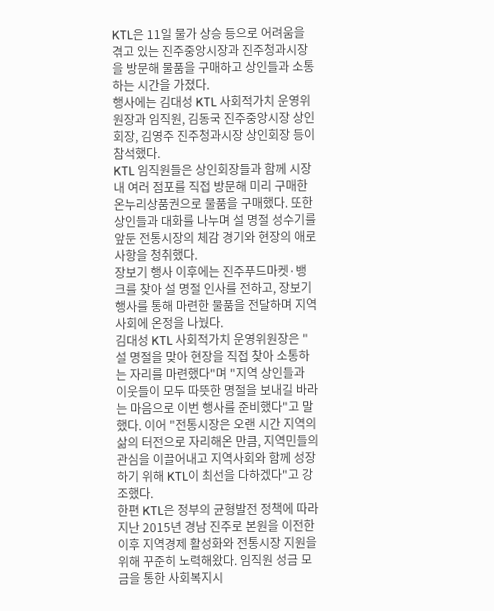KTL은 11일 물가 상승 등으로 어려움을 겪고 있는 진주중앙시장과 진주청과시장을 방문해 물품을 구매하고 상인들과 소통하는 시간을 가졌다.
행사에는 김대성 KTL 사회적가치 운영위원장과 임직원, 김동국 진주중앙시장 상인회장, 김영주 진주청과시장 상인회장 등이 참석했다.
KTL 임직원들은 상인회장들과 함께 시장 내 여러 점포를 직접 방문해 미리 구매한 온누리상품권으로 물품을 구매했다. 또한 상인들과 대화를 나누며 설 명절 성수기를 앞둔 전통시장의 체감 경기와 현장의 애로사항을 청취했다.
장보기 행사 이후에는 진주푸드마켓·뱅크를 찾아 설 명절 인사를 전하고, 장보기 행사를 통해 마련한 물품을 전달하며 지역사회에 온정을 나눴다.
김대성 KTL 사회적가치 운영위원장은 "설 명절을 맞아 현장을 직접 찾아 소통하는 자리를 마련했다"며 "지역 상인들과 이웃들이 모두 따뜻한 명절을 보내길 바라는 마음으로 이번 행사를 준비했다"고 말했다. 이어 "전통시장은 오랜 시간 지역의 삶의 터전으로 자리해온 만큼, 지역민들의 관심을 이끌어내고 지역사회와 함께 성장하기 위해 KTL이 최선을 다하겠다"고 강조했다.
한편 KTL은 정부의 균형발전 정책에 따라 지난 2015년 경남 진주로 본원을 이전한 이후 지역경제 활성화와 전통시장 지원을 위해 꾸준히 노력해왔다. 임직원 성금 모금을 통한 사회복지시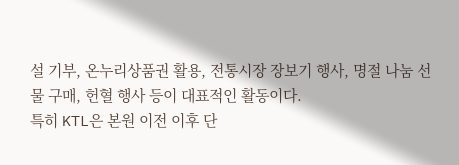설 기부, 온누리상품권 활용, 전통시장 장보기 행사, 명절 나눔 선물 구매, 헌혈 행사 등이 대표적인 활동이다.
특히 KTL은 본원 이전 이후 단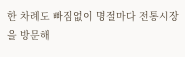한 차례도 빠짐없이 명절마다 전통시장을 방문해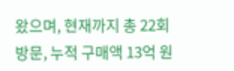왔으며, 현재까지 총 22회 방문, 누적 구매액 13억 원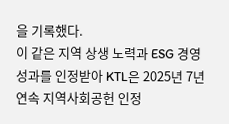을 기록했다.
이 같은 지역 상생 노력과 ESG 경영 성과를 인정받아 KTL은 2025년 7년 연속 지역사회공헌 인정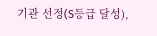기관 선정(S등급 달성),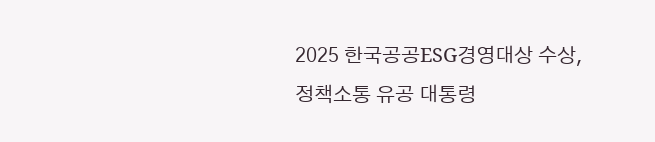2025 한국공공ESG경영대상 수상, 정책소통 유공 대통령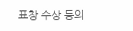표창 수상 등의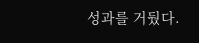성과를 거뒀다.